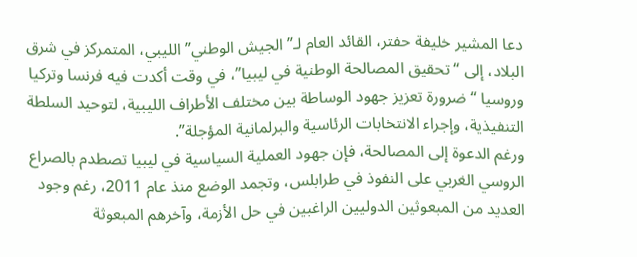دعا المشير خليفة حفتر، القائد العام لـ”الجيش الوطني” الليبي، المتمركز في شرق البلاد، إلى “تحقيق المصالحة الوطنية في ليبيا”، في وقت أكدت فيه فرنسا وتركيا وروسيا “ضرورة تعزيز جهود الوساطة بين مختلف الأطراف الليبية، لتوحيد السلطة التنفيذية، وإجراء الانتخابات الرئاسية والبرلمانية المؤجلة”.
ورغم الدعوة إلى المصالحة، فإن جهود العملية السياسية في ليبيا تصطدم بالصراع الروسي الغربي على النفوذ في طرابلس، وتجمد الوضع منذ عام 2011، رغم وجود العديد من المبعوثين الدوليين الراغبين في حل الأزمة، وآخرهم المبعوثة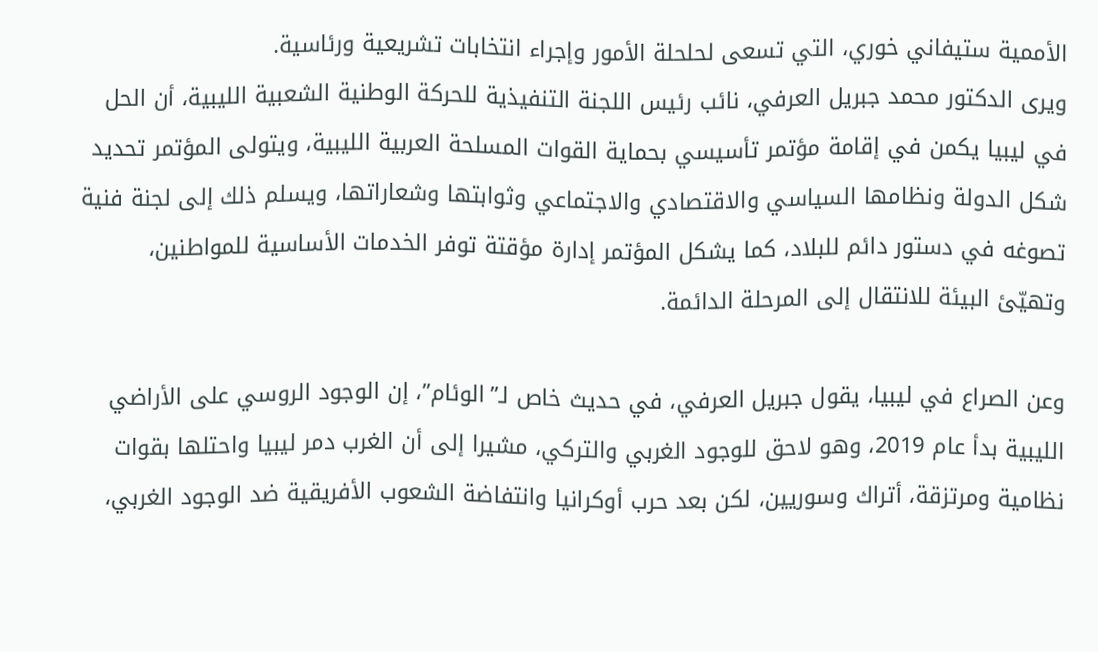الأممية ستيفاني خوري، التي تسعى لحلحلة الأمور وإجراء انتخابات تشريعية ورئاسية.
ويرى الدكتور محمد جبريل العرفي، نائب رئيس اللجنة التنفيذية للحركة الوطنية الشعبية الليبية، أن الحل في ليبيا يكمن في إقامة مؤتمر تأسيسي بحماية القوات المسلحة العربية الليبية، ويتولى المؤتمر تحديد شكل الدولة ونظامها السياسي والاقتصادي والاجتماعي وثوابتها وشعاراتها، ويسلم ذلك إلى لجنة فنية تصوغه في دستور دائم للبلاد، كما يشكل المؤتمر إدارة مؤقتة توفر الخدمات الأساسية للمواطنين، وتهيّئ البيئة للانتقال إلى المرحلة الدائمة.

وعن الصراع في ليبيا، يقول جبريل العرفي، في حديث خاص لـ”الوئام”، إن الوجود الروسي على الأراضي الليبية بدأ عام 2019، وهو لاحق للوجود الغربي والتركي، مشيرا إلى أن الغرب دمر ليبيا واحتلها بقوات نظامية ومرتزقة، أتراك وسوريين، لكن بعد حرب أوكرانيا وانتفاضة الشعوب الأفريقية ضد الوجود الغربي،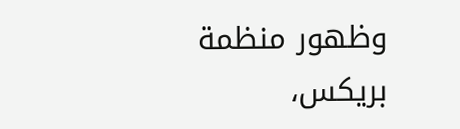وظهور منظمة بريكس،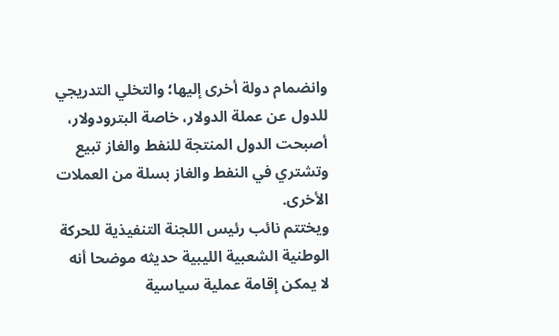وانضمام دولة أخرى إليها؛ والتخلي التدريجي للدول عن عملة الدولار، خاصة البترودولار، أصبحت الدول المنتجة للنفط والغاز تبيع وتشتري في النفط والغاز بسلة من العملات الأخرى.
ويختتم نائب رئيس اللجنة التنفيذية للحركة الوطنية الشعبية الليبية حديثه موضحا أنه لا يمكن إقامة عملية سياسية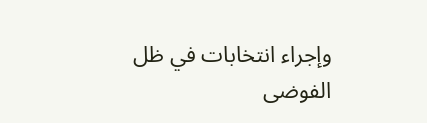وإجراء انتخابات في ظل الفوضى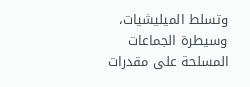وتسلط الميليشيات، وسيطرة الجماعات المسلحة على مقدرات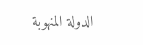الدولة المنهوبة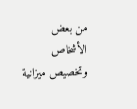من بعض الأشخاص وتخصيص ميزانية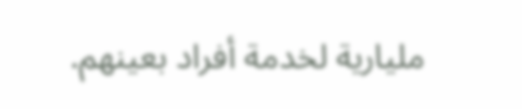مليارية لخدمة أفراد بعينهم.